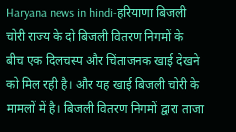Haryana news in hindi-हरियाणा बिजली चोरी राज्य के दो बिजली वितरण निगमों के बीच एक दिलचस्प और चिंताजनक खाई देखने को मिल रही है। और यह खाई बिजली चोरी के मामलों में है। बिजली वितरण निगमों द्वारा ताजा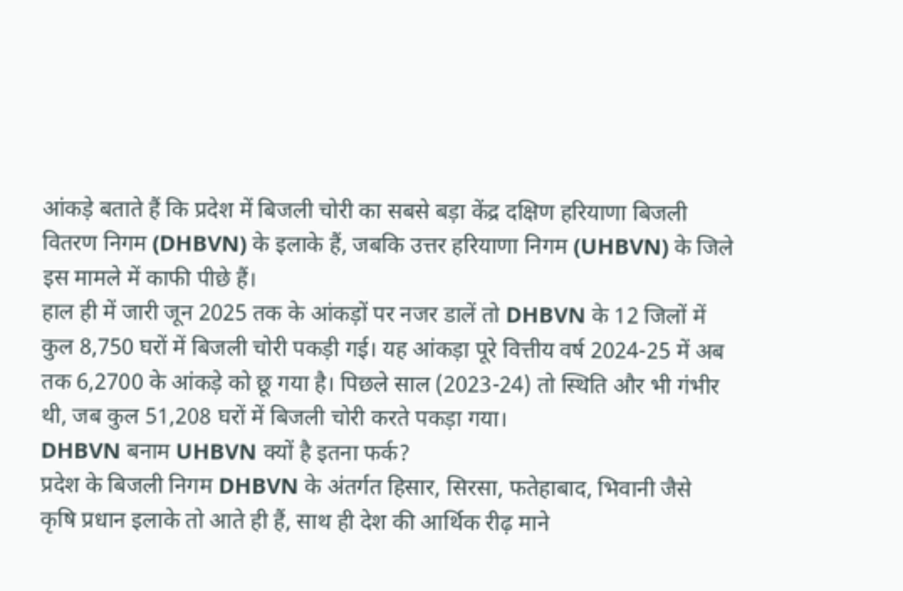आंकड़े बताते हैं कि प्रदेश में बिजली चोरी का सबसे बड़ा केंद्र दक्षिण हरियाणा बिजली वितरण निगम (DHBVN) के इलाके हैं, जबकि उत्तर हरियाणा निगम (UHBVN) के जिले इस मामले में काफी पीछे हैं।
हाल ही में जारी जून 2025 तक के आंकड़ों पर नजर डालें तो DHBVN के 12 जिलों में कुल 8,750 घरों में बिजली चोरी पकड़ी गई। यह आंकड़ा पूरे वित्तीय वर्ष 2024-25 में अब तक 6,2700 के आंकड़े को छू गया है। पिछले साल (2023-24) तो स्थिति और भी गंभीर थी, जब कुल 51,208 घरों में बिजली चोरी करते पकड़ा गया।
DHBVN बनाम UHBVN क्यों है इतना फर्क?
प्रदेश के बिजली निगम DHBVN के अंतर्गत हिसार, सिरसा, फतेहाबाद, भिवानी जैसे कृषि प्रधान इलाके तो आते ही हैं, साथ ही देश की आर्थिक रीढ़ माने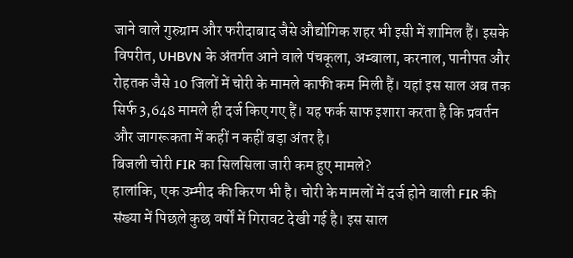जाने वाले गुरुग्राम और फरीदाबाद जैसे औद्योगिक शहर भी इसी में शामिल हैं। इसके विपरीत, UHBVN के अंतर्गत आने वाले पंचकूला, अम्बाला, करनाल, पानीपत और रोहतक जैसे 10 जिलों में चोरी के मामले काफी कम मिली हैं। यहां इस साल अब तक सिर्फ 3,648 मामले ही दर्ज किए गए हैं। यह फर्क साफ इशारा करता है कि प्रवर्तन और जागरूकता में कहीं न कहीं बड़ा अंतर है।
बिजली चोरी FIR का सिलसिला जारी कम हुए मामले?
हालांकि, एक उम्मीद की किरण भी है। चोरी के मामलों में दर्ज होने वाली FIR की संख्या में पिछले कुछ वर्षों में गिरावट देखी गई है। इस साल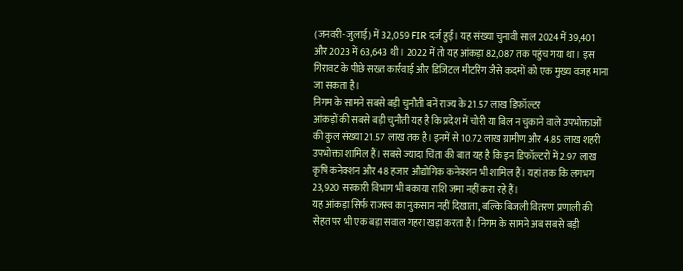(जनवरी-जुलाई) में 32,059 FIR दर्ज हुईं। यह संख्या चुनावी साल 2024 में 39,401 और 2023 में 63,643 थी। 2022 में तो यह आंकड़ा 82,087 तक पहुंच गया था। इस गिरावट के पीछे सख्त कार्रवाई और डिजिटल मीटरिंग जैसे कदमों को एक मुख्य वजह माना जा सकता है।
निगम के सामने सबसे बड़ी चुनौती बनें राज्य के 21.57 लाख डिफॉल्टर
आंकड़ों की सबसे बड़ी चुनौती यह है कि प्रदेश में चोरी या बिल न चुकाने वाले उपभोक्ताओं की कुल संख्या 21.57 लाख तक है। इनमें से 10.72 लाख ग्रामीण और 4.85 लाख शहरी उपभोक्ता शामिल हैं। सबसे ज्यादा चिंता की बात यह है कि इन डिफॉल्टरों में 2.97 लाख कृषि कनेक्शन और 48 हजार औद्योगिक कनेक्शन भी शामिल हैं। यहां तक कि लगभग 23,920 सरकारी विभाग भी बकाया राशि जमा नहीं करा रहे हैं।
यह आंकड़ा सिर्फ राजस्व का नुकसान नहीं दिखाता, बल्कि बिजली वितरण प्रणाली की सेहत पर भी एक बड़ा सवाल गहरा खड़ा करता है। निगम के सामने अब सबसे बड़ी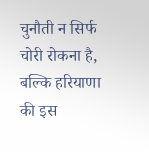चुनौती न सिर्फ चोरी रोकना है, बल्कि हरियाणा की इस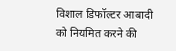विशाल डिफॉल्टर आबादी को नियमित करने की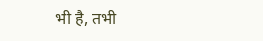भी है, तभी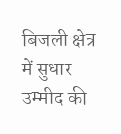बिजली क्षेत्र में सुधार उम्मीद की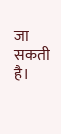जा सकती है।